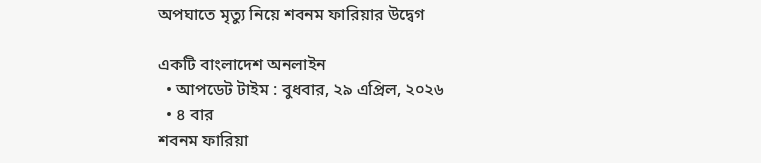অপঘাতে মৃত্যু নিয়ে শবনম ফারিয়ার উদ্বেগ

একটি বাংলাদেশ অনলাইন
  • আপডেট টাইম : বুধবার, ২৯ এপ্রিল, ২০২৬
  • ৪ বার
শবনম ফারিয়া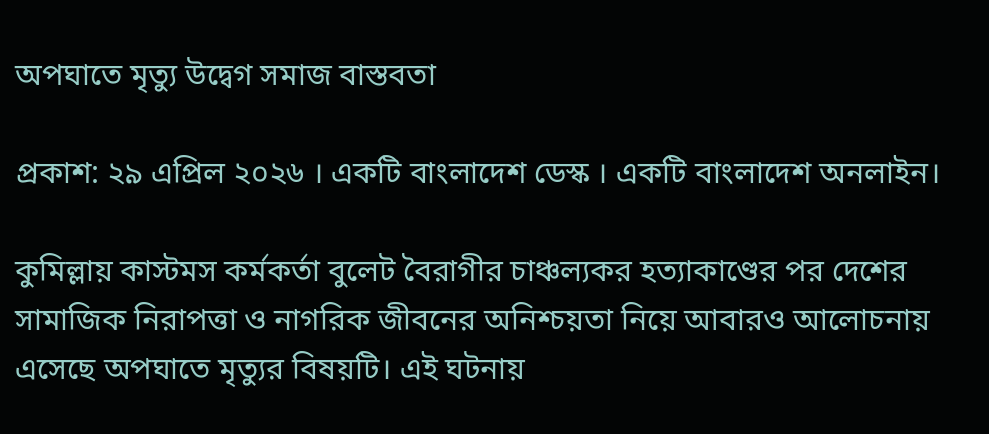অপঘাতে মৃত্যু উদ্বেগ সমাজ বাস্তবতা

প্রকাশ: ২৯ এপ্রিল ২০২৬ । একটি বাংলাদেশ ডেস্ক । একটি বাংলাদেশ অনলাইন।

কুমিল্লায় কাস্টমস কর্মকর্তা বুলেট বৈরাগীর চাঞ্চল্যকর হত্যাকাণ্ডের পর দেশের সামাজিক নিরাপত্তা ও নাগরিক জীবনের অনিশ্চয়তা নিয়ে আবারও আলোচনায় এসেছে অপঘাতে মৃত্যুর বিষয়টি। এই ঘটনায়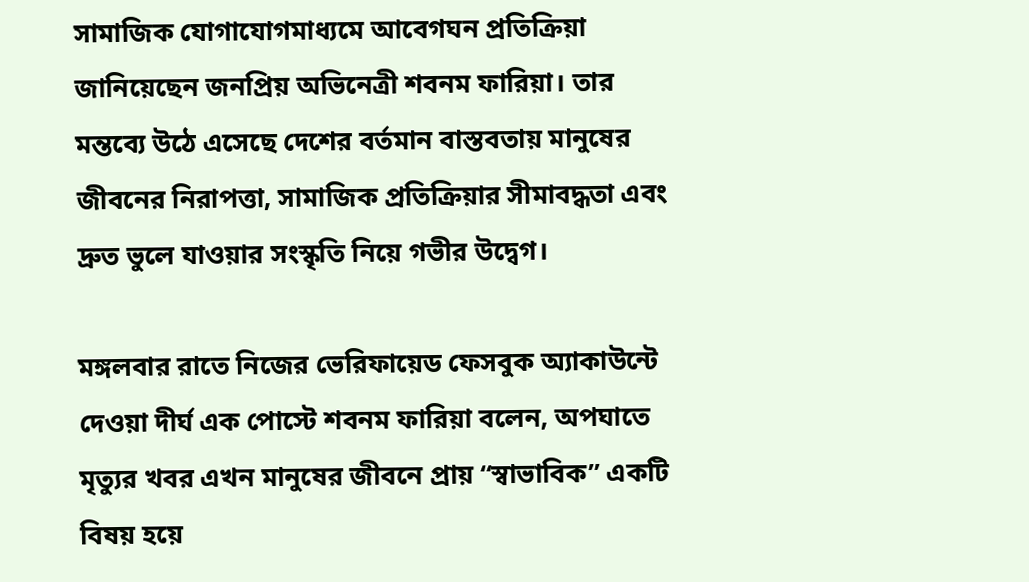সামাজিক যোগাযোগমাধ্যমে আবেগঘন প্রতিক্রিয়া জানিয়েছেন জনপ্রিয় অভিনেত্রী শবনম ফারিয়া। তার মন্তব্যে উঠে এসেছে দেশের বর্তমান বাস্তবতায় মানুষের জীবনের নিরাপত্তা, সামাজিক প্রতিক্রিয়ার সীমাবদ্ধতা এবং দ্রুত ভুলে যাওয়ার সংস্কৃতি নিয়ে গভীর উদ্বেগ।

মঙ্গলবার রাতে নিজের ভেরিফায়েড ফেসবুক অ্যাকাউন্টে দেওয়া দীর্ঘ এক পোস্টে শবনম ফারিয়া বলেন, অপঘাতে মৃত্যুর খবর এখন মানুষের জীবনে প্রায় “স্বাভাবিক” একটি বিষয় হয়ে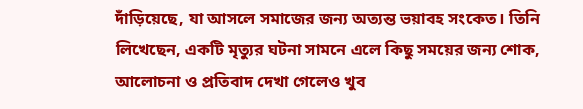দাঁড়িয়েছে, যা আসলে সমাজের জন্য অত্যন্ত ভয়াবহ সংকেত। তিনি লিখেছেন, একটি মৃত্যুর ঘটনা সামনে এলে কিছু সময়ের জন্য শোক, আলোচনা ও প্রতিবাদ দেখা গেলেও খুব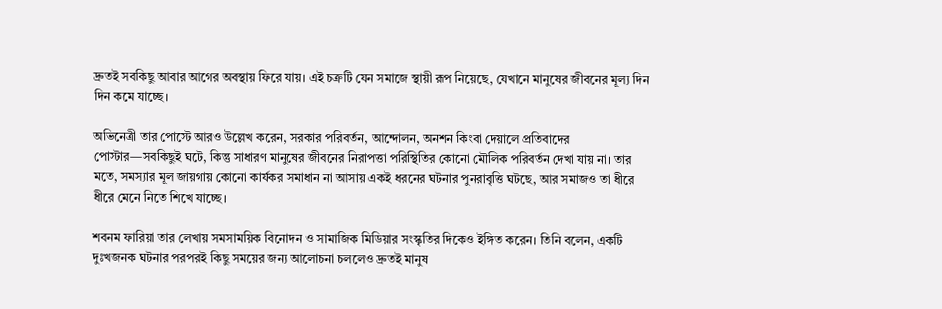দ্রুতই সবকিছু আবার আগের অবস্থায় ফিরে যায়। এই চক্রটি যেন সমাজে স্থায়ী রূপ নিয়েছে, যেখানে মানুষের জীবনের মূল্য দিন দিন কমে যাচ্ছে।

অভিনেত্রী তার পোস্টে আরও উল্লেখ করেন, সরকার পরিবর্তন, আন্দোলন, অনশন কিংবা দেয়ালে প্রতিবাদের পোস্টার—সবকিছুই ঘটে, কিন্তু সাধারণ মানুষের জীবনের নিরাপত্তা পরিস্থিতির কোনো মৌলিক পরিবর্তন দেখা যায় না। তার মতে, সমস্যার মূল জায়গায় কোনো কার্যকর সমাধান না আসায় একই ধরনের ঘটনার পুনরাবৃত্তি ঘটছে, আর সমাজও তা ধীরে ধীরে মেনে নিতে শিখে যাচ্ছে।

শবনম ফারিয়া তার লেখায় সমসাময়িক বিনোদন ও সামাজিক মিডিয়ার সংস্কৃতির দিকেও ইঙ্গিত করেন। তিনি বলেন, একটি দুঃখজনক ঘটনার পরপরই কিছু সময়ের জন্য আলোচনা চললেও দ্রুতই মানুষ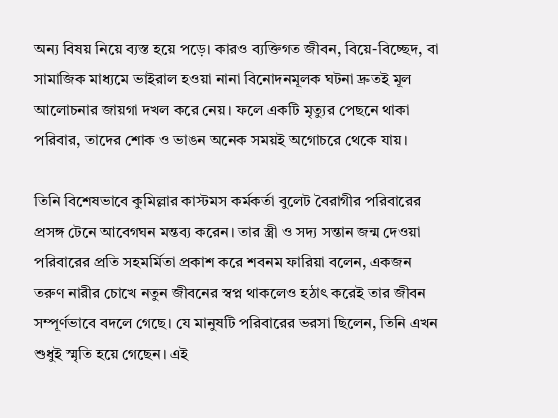অন্য বিষয় নিয়ে ব্যস্ত হয়ে পড়ে। কারও ব্যক্তিগত জীবন, বিয়ে-বিচ্ছেদ, বা সামাজিক মাধ্যমে ভাইরাল হওয়া নানা বিনোদনমূলক ঘটনা দ্রুতই মূল আলোচনার জায়গা দখল করে নেয়। ফলে একটি মৃত্যুর পেছনে থাকা পরিবার, তাদের শোক ও ভাঙন অনেক সময়ই অগোচরে থেকে যায়।

তিনি বিশেষভাবে কুমিল্লার কাস্টমস কর্মকর্তা বুলেট বৈরাগীর পরিবারের প্রসঙ্গ টেনে আবেগঘন মন্তব্য করেন। তার স্ত্রী ও সদ্য সন্তান জন্ম দেওয়া পরিবারের প্রতি সহমর্মিতা প্রকাশ করে শবনম ফারিয়া বলেন, একজন তরুণ নারীর চোখে নতুন জীবনের স্বপ্ন থাকলেও হঠাৎ করেই তার জীবন সম্পূর্ণভাবে বদলে গেছে। যে মানুষটি পরিবারের ভরসা ছিলেন, তিনি এখন শুধুই স্মৃতি হয়ে গেছেন। এই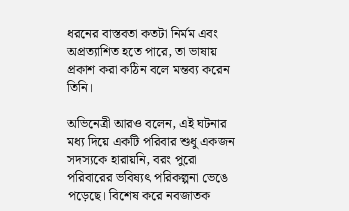ধরনের বাস্তবতা কতটা নির্মম এবং অপ্রত্যাশিত হতে পারে, তা ভাষায় প্রকাশ করা কঠিন বলে মন্তব্য করেন তিনি।

অভিনেত্রী আরও বলেন, এই ঘটনার মধ্য দিয়ে একটি পরিবার শুধু একজন সদস্যকে হারায়নি, বরং পুরো পরিবারের ভবিষ্যৎ পরিকল্পনা ভেঙে পড়েছে। বিশেষ করে নবজাতক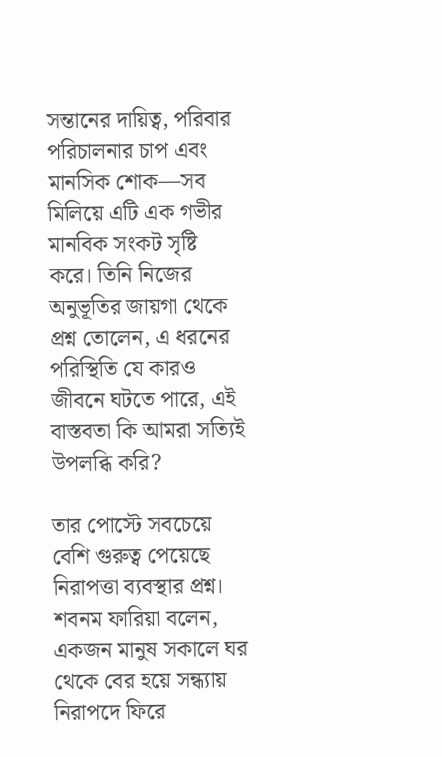সন্তানের দায়িত্ব, পরিবার পরিচালনার চাপ এবং মানসিক শোক—সব মিলিয়ে এটি এক গভীর মানবিক সংকট সৃষ্টি করে। তিনি নিজের অনুভূতির জায়গা থেকে প্রশ্ন তোলেন, এ ধরনের পরিস্থিতি যে কারও জীবনে ঘটতে পারে, এই বাস্তবতা কি আমরা সত্যিই উপলব্ধি করি?

তার পোস্টে সবচেয়ে বেশি গুরুত্ব পেয়েছে নিরাপত্তা ব্যবস্থার প্রশ্ন। শবনম ফারিয়া বলেন, একজন মানুষ সকালে ঘর থেকে বের হয়ে সন্ধ্যায় নিরাপদে ফিরে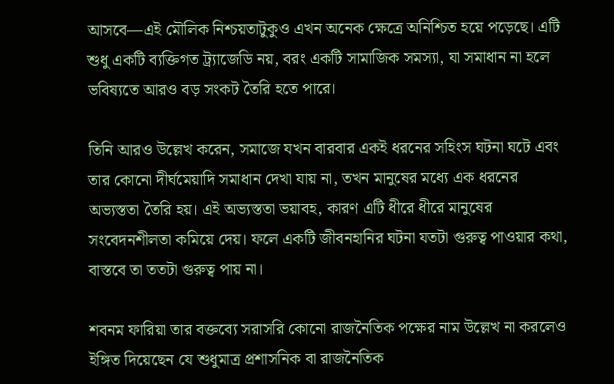আসবে—এই মৌলিক নিশ্চয়তাটুকুও এখন অনেক ক্ষেত্রে অনিশ্চিত হয়ে পড়েছে। এটি শুধু একটি ব্যক্তিগত ট্র্যাজেডি নয়, বরং একটি সামাজিক সমস্যা, যা সমাধান না হলে ভবিষ্যতে আরও বড় সংকট তৈরি হতে পারে।

তিনি আরও উল্লেখ করেন, সমাজে যখন বারবার একই ধরনের সহিংস ঘটনা ঘটে এবং তার কোনো দীর্ঘমেয়াদি সমাধান দেখা যায় না, তখন মানুষের মধ্যে এক ধরনের অভ্যস্ততা তৈরি হয়। এই অভ্যস্ততা ভয়াবহ, কারণ এটি ধীরে ধীরে মানুষের সংবেদনশীলতা কমিয়ে দেয়। ফলে একটি জীবনহানির ঘটনা যতটা গুরুত্ব পাওয়ার কথা, বাস্তবে তা ততটা গুরুত্ব পায় না।

শবনম ফারিয়া তার বক্তব্যে সরাসরি কোনো রাজনৈতিক পক্ষের নাম উল্লেখ না করলেও ইঙ্গিত দিয়েছেন যে শুধুমাত্র প্রশাসনিক বা রাজনৈতিক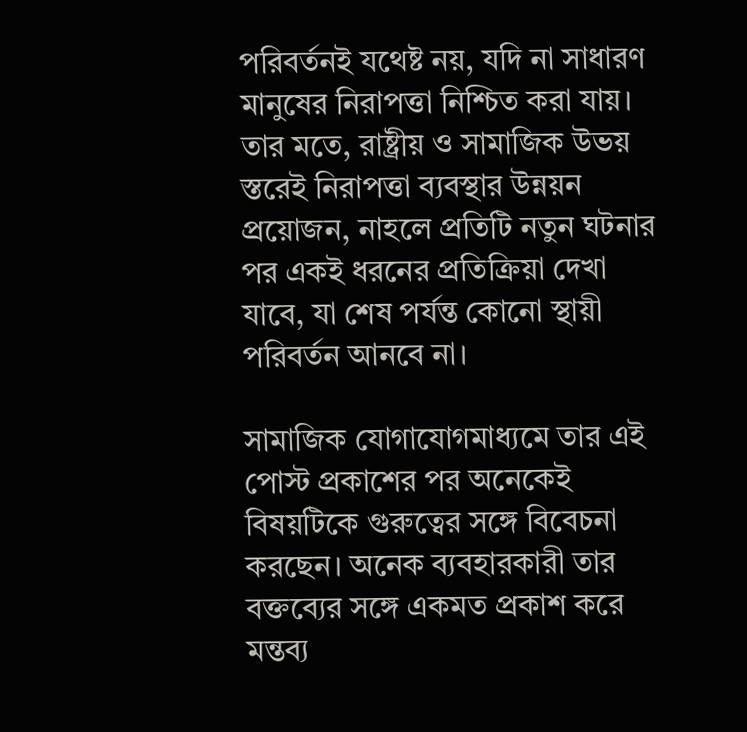পরিবর্তনই যথেষ্ট নয়, যদি না সাধারণ মানুষের নিরাপত্তা নিশ্চিত করা যায়। তার মতে, রাষ্ট্রীয় ও সামাজিক উভয় স্তরেই নিরাপত্তা ব্যবস্থার উন্নয়ন প্রয়োজন, নাহলে প্রতিটি নতুন ঘটনার পর একই ধরনের প্রতিক্রিয়া দেখা যাবে, যা শেষ পর্যন্ত কোনো স্থায়ী পরিবর্তন আনবে না।

সামাজিক যোগাযোগমাধ্যমে তার এই পোস্ট প্রকাশের পর অনেকেই বিষয়টিকে গুরুত্বের সঙ্গে বিবেচনা করছেন। অনেক ব্যবহারকারী তার বক্তব্যের সঙ্গে একমত প্রকাশ করে মন্তব্য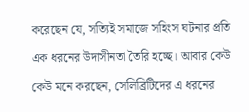করেছেন যে, সত্যিই সমাজে সহিংস ঘটনার প্রতি এক ধরনের উদাসীনতা তৈরি হচ্ছে। আবার কেউ কেউ মনে করছেন, সেলিব্রিটিদের এ ধরনের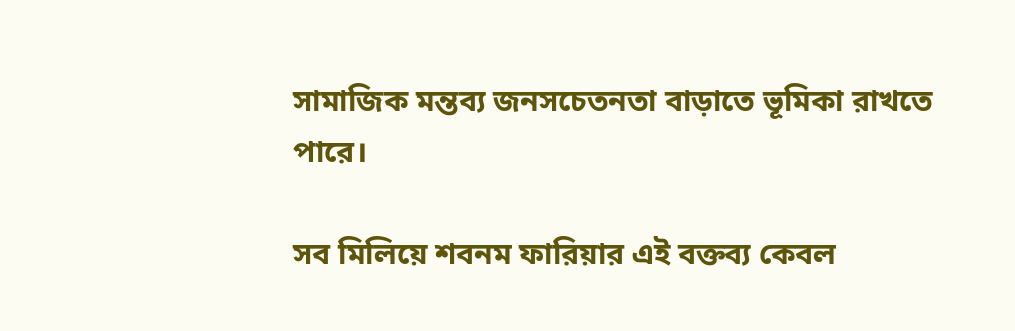সামাজিক মন্তব্য জনসচেতনতা বাড়াতে ভূমিকা রাখতে পারে।

সব মিলিয়ে শবনম ফারিয়ার এই বক্তব্য কেবল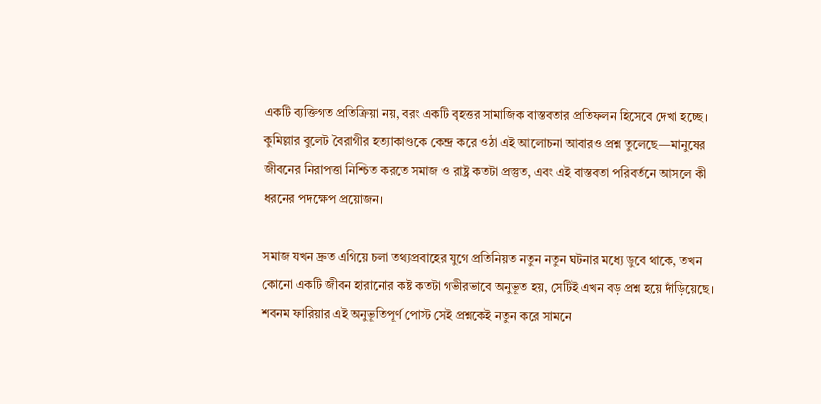একটি ব্যক্তিগত প্রতিক্রিয়া নয়, বরং একটি বৃহত্তর সামাজিক বাস্তবতার প্রতিফলন হিসেবে দেখা হচ্ছে। কুমিল্লার বুলেট বৈরাগীর হত্যাকাণ্ডকে কেন্দ্র করে ওঠা এই আলোচনা আবারও প্রশ্ন তুলেছে—মানুষের জীবনের নিরাপত্তা নিশ্চিত করতে সমাজ ও রাষ্ট্র কতটা প্রস্তুত, এবং এই বাস্তবতা পরিবর্তনে আসলে কী ধরনের পদক্ষেপ প্রয়োজন।

সমাজ যখন দ্রুত এগিয়ে চলা তথ্যপ্রবাহের যুগে প্রতিনিয়ত নতুন নতুন ঘটনার মধ্যে ডুবে থাকে, তখন কোনো একটি জীবন হারানোর কষ্ট কতটা গভীরভাবে অনুভূত হয়, সেটিই এখন বড় প্রশ্ন হয়ে দাঁড়িয়েছে। শবনম ফারিয়ার এই অনুভূতিপূর্ণ পোস্ট সেই প্রশ্নকেই নতুন করে সামনে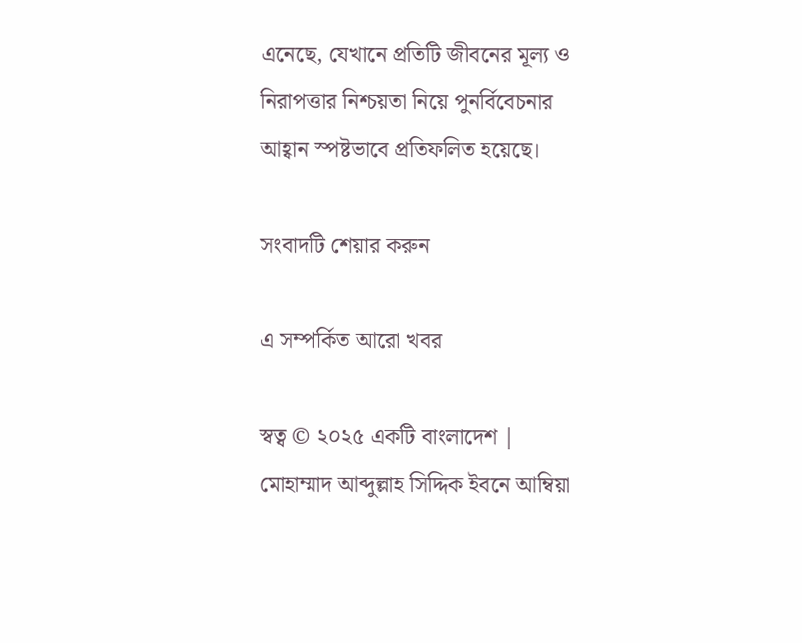এনেছে, যেখানে প্রতিটি জীবনের মূল্য ও নিরাপত্তার নিশ্চয়তা নিয়ে পুনর্বিবেচনার আহ্বান স্পষ্টভাবে প্রতিফলিত হয়েছে।

সংবাদটি শেয়ার করুন

এ সম্পর্কিত আরো খবর

স্বত্ব © ২০২৫ একটি বাংলাদেশ | মোহাম্মাদ আব্দুল্লাহ সিদ্দিক ইবনে আম্বিয়া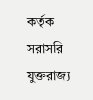কর্তৃক সরাসরি যুক্তরাজ্য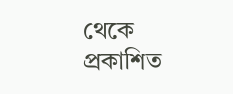থেকে প্রকাশিত